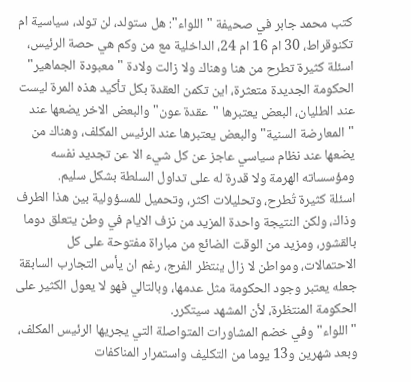كتب محمد جابر في صحيفة "اللواء": هل ستولد، لن تولد، سياسية ام تكنوقراط، 30 ام 16 ام 24، الداخلية مع من وكم هي حصة الرئيس، اسئلة كثيرة تطرح من هنا وهناك ولا زالت ولادة "معبودة الجماهير" الحكومة الجديدة متعثرة، اين تكمن العقدة بكل تأكيد هذه المرة ليست عند الطليان، البعض يعتبرها "عقدة عون" والبعض الاخر يضعها عند "المعارضة السنية" والبعض يعتبرها عند الرئيس المكلف، وهناك من يضعها عند نظام سياسي عاجز عن كل شيء الا عن تجديد نفسه ومؤسساته الهرمة ولا قدرة له على تداول السلطة بشكل سليم.
اسئلة كثيرة تُطرح، وتحليلات اكثر، وتحميل للمسؤولية بين هذا الطرف وذاك، ولكن النتيجة واحدة المزيد من نزف الايام في وطن يتعلق دوما بالقشور، ومزيد من الوقت الضائع من مباراة مفتوحة على كل الاحتمالات، ومواطن لا زال ينتظر الفرج، رغم ان يأس التجارب السابقة جعله يعتبر وجود الحكومة مثل عدمها، وبالتالي فهو لا يعول الكثير على الحكومة المنتظرة، لأن المشهد سيتكرر.
"اللواء" وفي خضم المشاورات المتواصلة التي يجريها الرئيس المكلف، وبعد شهرين و13 يوما من التكليف واستمرار المناكفات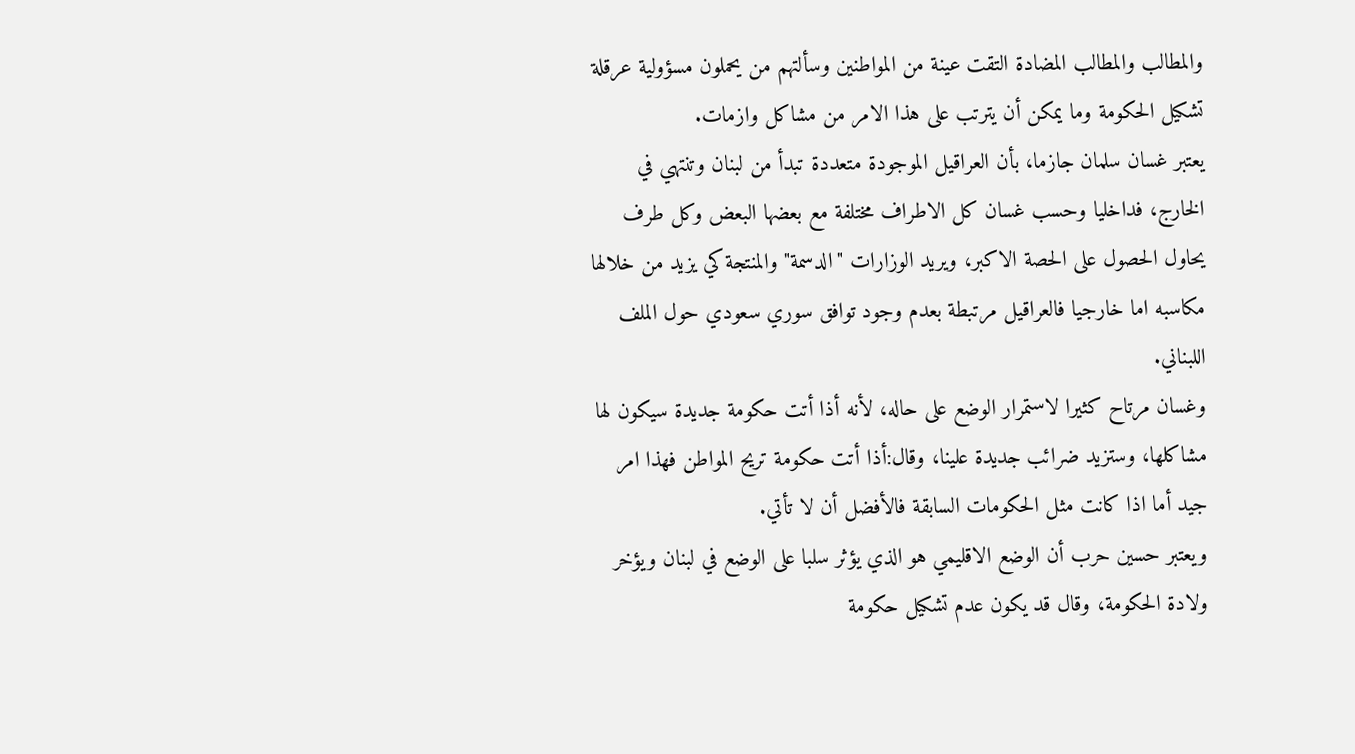والمطالب والمطالب المضادة التقت عينة من المواطنين وسألتهم من يحملون مسؤولية عرقلة تشكيل الحكومة وما يمكن أن يترتب على هذا الامر من مشاكل وازمات.
يعتبر غسان سلمان جازما، بأن العراقيل الموجودة متعددة تبدأ من لبنان وتنتهي في الخارج، فداخليا وحسب غسان كل الاطراف مختلفة مع بعضها البعض وكل طرف يحاول الحصول على الحصة الاكبر، ويريد الوزارات "الدسمة" والمنتجة كي يزيد من خلالها مكاسبه اما خارجيا فالعراقيل مرتبطة بعدم وجود توافق سوري سعودي حول الملف اللبناني.
وغسان مرتاح كثيرا لاستمرار الوضع على حاله، لأنه أذا أتت حكومة جديدة سيكون لها مشاكلها، وستزيد ضرائب جديدة علينا، وقال:أذا أتت حكومة تريح المواطن فهذا امر جيد أما اذا كانت مثل الحكومات السابقة فالأفضل أن لا تأتي.
ويعتبر حسين حرب أن الوضع الاقليمي هو الذي يؤثر سلبا على الوضع في لبنان ويؤخر ولادة الحكومة، وقال قد يكون عدم تشكيل حكومة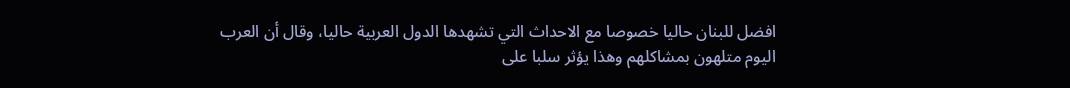افضل للبنان حاليا خصوصا مع الاحداث التي تشهدها الدول العربية حاليا، وقال أن العرب اليوم متلهون بمشاكلهم وهذا يؤثر سلبا على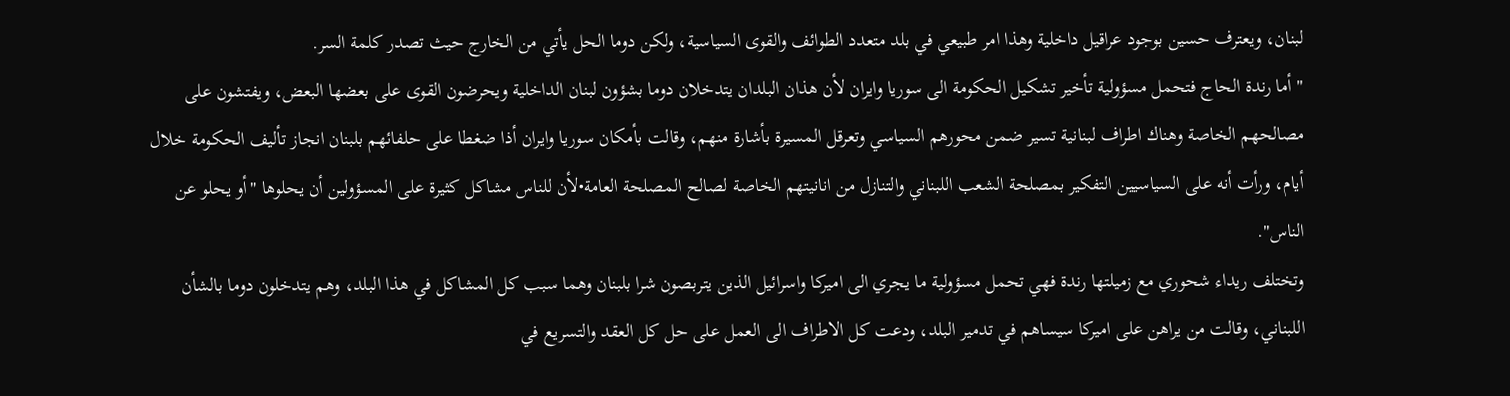لبنان، ويعترف حسين بوجود عراقيل داخلية وهذا امر طبيعي في بلد متعدد الطوائف والقوى السياسية، ولكن دوما الحل يأتي من الخارج حيث تصدر كلمة السر.
" أما رندة الحاج فتحمل مسؤولية تأخير تشكيل الحكومة الى سوريا وايران لأن هذان البلدان يتدخلان دوما بشؤون لبنان الداخلية ويحرضون القوى على بعضها البعض، ويفتشون على مصالحهم الخاصة وهناك اطراف لبنانية تسير ضمن محورهم السياسي وتعرقل المسيرة بأشارة منهم، وقالت بأمكان سوريا وايران أذا ضغطا على حلفائهم بلبنان انجاز تأليف الحكومة خلال أيام، ورأت أنه على السياسيين التفكير بمصلحة الشعب اللبناني والتنازل من انانيتهم الخاصة لصالح المصلحة العامة•لأن للناس مشاكل كثيرة على المسؤولين أن يحلوها "أو يحلو عن الناس".
وتختلف ريداء شحوري مع زميلتها رندة فهي تحمل مسؤولية ما يجري الى اميركا واسرائيل الذين يتربصون شرا بلبنان وهما سبب كل المشاكل في هذا البلد، وهم يتدخلون دوما بالشأن اللبناني، وقالت من يراهن على اميركا سيساهم في تدمير البلد، ودعت كل الاطراف الى العمل على حل كل العقد والتسريع في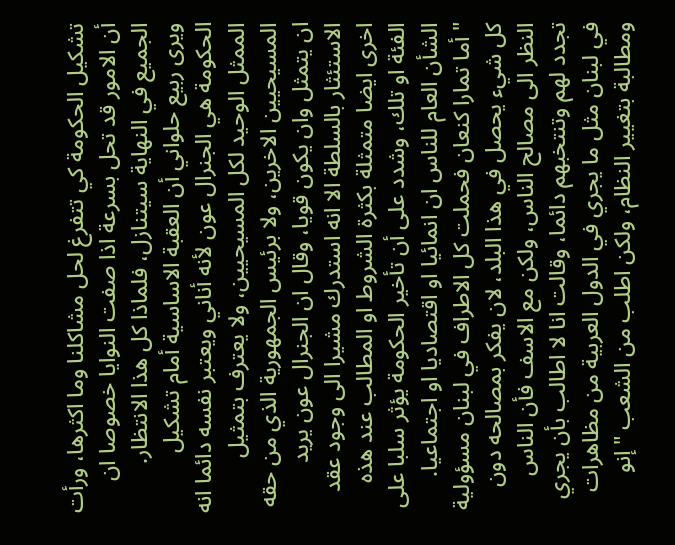تشكيل الحكومة كي تتفرغ لحل مشاكلنا وما اكثرها، ورأت أن الامور قد تحل بسرعة اذا صفت النوايا خصوصا ان الجميع في النهاية سيتنازل، فلماذا كل هذا الانتظار.
ويرى ربيع حلواني أن العقبة الاساسية أمام تشكيل الحكومة هي الجنرال عون لأنه أناني ويعتبر نفسه دائما انه الممثل الوحيد لكل المسيحيين، ولا يعترف بتمثيل المسيحيين الاخرين، ولا برئيس الجمهورية الذي من حقه ان يتمثل وان يكون قويا، وقال ان الجنرال عون يريد الاستئثار بالسلطة الا انه استدرك مشيرا الى وجود عقد اخرى ايضا متمثلة بكثرة الشروط او المطالب عند هذه الفئة او تلك، وشدد على أن تأخير الحكومة يؤثر سلبا على الشأن العام للناس ان انمائيا او اقتصاديا او اجتماعيا.
" أما تمارا كنعان فحملت كل الاطراف في لبنان مسؤولية كل شيء يحصل في هذا البلد، لان يفكر بمصالحه دون النظر الى مصالح الناس، ولكن مع الاسف فأن الناس تجدد لهم وتنتخبهم دائما، وقالت انا لا اطالب بأن يجري في لبنان مثل ما يجري في الدول العربية من مظاهرات ومطالبة بتغيير النظام، ولكن اطلب من الشعب "إنو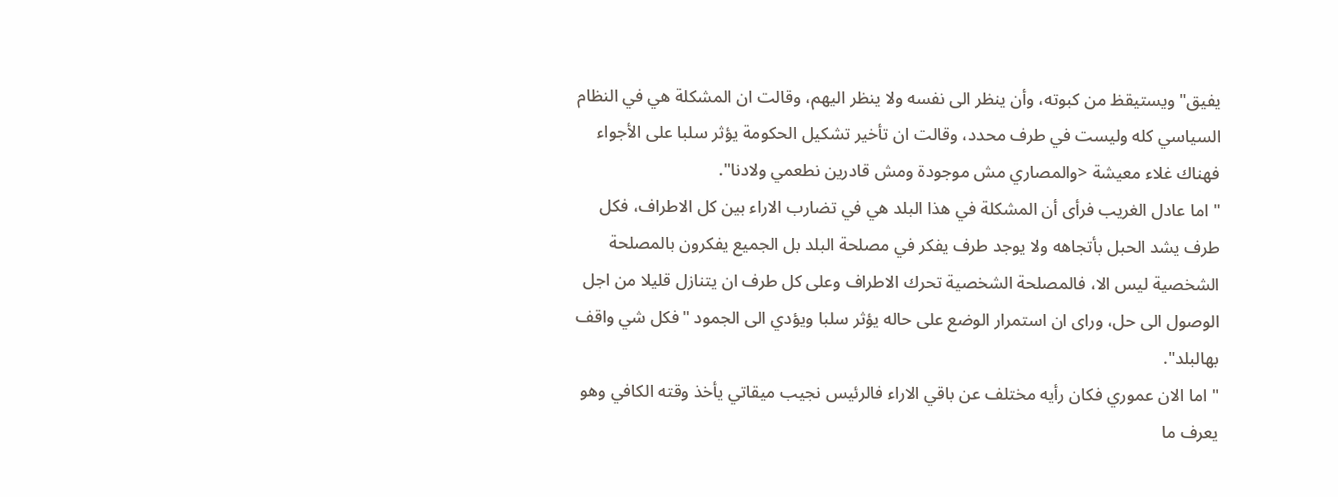يفيق" ويستيقظ من كبوته، وأن ينظر الى نفسه ولا ينظر اليهم، وقالت ان المشكلة هي في النظام السياسي كله وليست في طرف محدد، وقالت ان تأخير تشكيل الحكومة يؤثر سلبا على الأجواء فهناك غلاء معيشة <والمصاري مش موجودة ومش قادرين نطعمي ولادنا".
" اما عادل الغريب فرأى أن المشكلة في هذا البلد هي في تضارب الاراء بين كل الاطراف، فكل طرف يشد الحبل بأتجاهه ولا يوجد طرف يفكر في مصلحة البلد بل الجميع يفكرون بالمصلحة الشخصية ليس الا، فالمصلحة الشخصية تحرك الاطراف وعلى كل طرف ان يتنازل قليلا من اجل الوصول الى حل، وراى ان استمرار الوضع على حاله يؤثر سلبا ويؤدي الى الجمود "فكل شي واقف بهالبلد".
" اما الان عموري فكان رأيه مختلف عن باقي الاراء فالرئيس نجيب ميقاتي يأخذ وقته الكافي وهو يعرف ما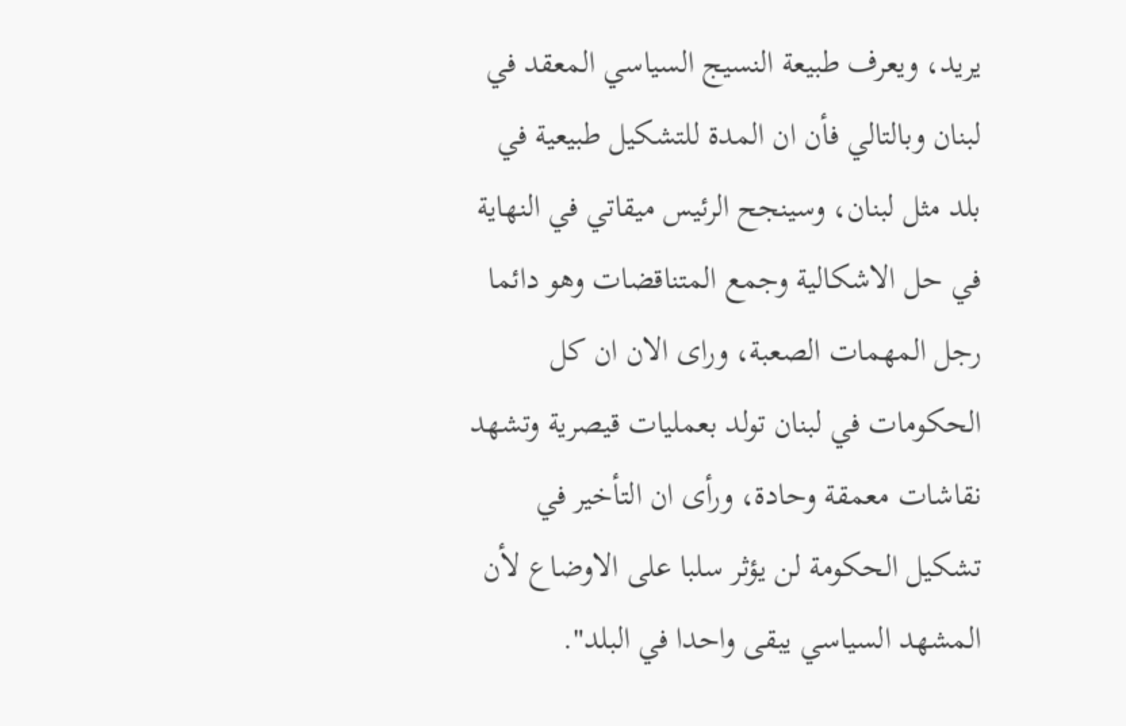يريد، ويعرف طبيعة النسيج السياسي المعقد في لبنان وبالتالي فأن ان المدة للتشكيل طبيعية في بلد مثل لبنان، وسينجح الرئيس ميقاتي في النهاية في حل الاشكالية وجمع المتناقضات وهو دائما رجل المهمات الصعبة، وراى الان ان كل الحكومات في لبنان تولد بعمليات قيصرية وتشهد نقاشات معمقة وحادة، ورأى ان التأخير في تشكيل الحكومة لن يؤثر سلبا على الاوضاع لأن المشهد السياسي يبقى واحدا في البلد".